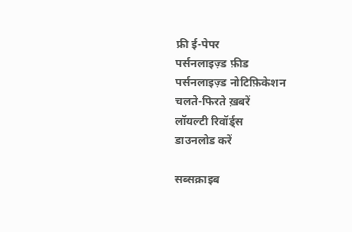फ्री ई-पेपर
पर्सनलाइज़्ड फ़ीड
पर्सनलाइज़्ड नोटिफ़िकेशन
चलते-फिरते ख़बरें
लॉयल्टी रिवॉर्ड्स
डाउनलोड करें

सब्सक्राइब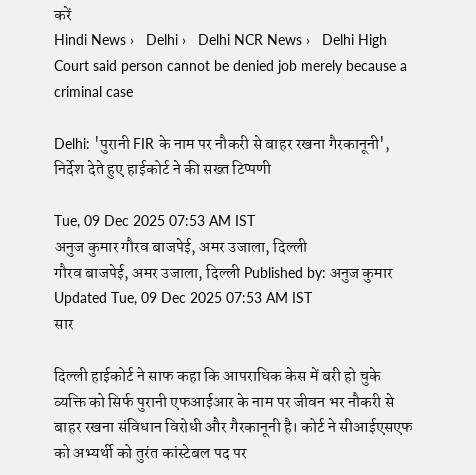करें
Hindi News ›   Delhi ›   Delhi NCR News ›   Delhi High Court said person cannot be denied job merely because a criminal case

Delhi: 'पुरानी FIR के नाम पर नौकरी से बाहर रखना गैरकानूनी', निर्देश देते हुए हाईकोर्ट ने की सख्त टिप्पणी

Tue, 09 Dec 2025 07:53 AM IST
अनुज कुमार गौरव बाजपेई, अमर उजाला, दिल्ली
गौरव बाजपेई, अमर उजाला, दिल्ली Published by: अनुज कुमार Updated Tue, 09 Dec 2025 07:53 AM IST
सार

दिल्ली हाईकोर्ट ने साफ कहा कि आपराधिक केस में बरी हो चुके व्यक्ति को सिर्फ पुरानी एफआईआर के नाम पर जीवन भर नौकरी से बाहर रखना संविधान विरोधी और गैरकानूनी है। कोर्ट ने सीआईएसएफ को अभ्यर्थी को तुरंत कांस्टेबल पद पर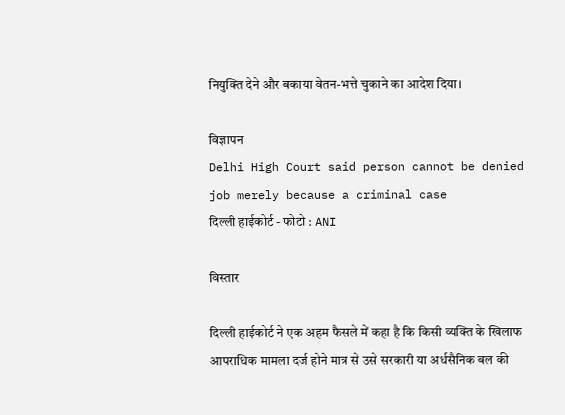नियुक्ति देने और बकाया वेतन-भत्ते चुकाने का आदेश दिया।

विज्ञापन
Delhi High Court said person cannot be denied job merely because a criminal case
दिल्ली हाईकोर्ट - फोटो : ANI

विस्तार

दिल्ली हाईकोर्ट ने एक अहम फैसले में कहा है कि किसी व्यक्ति के खिलाफ आपराधिक मामला दर्ज होने मात्र से उसे सरकारी या अर्धसैनिक बल की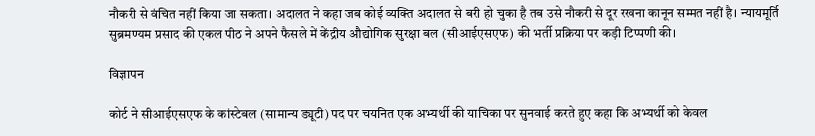नौकरी से वंचित नहीं किया जा सकता। अदालत ने कहा जब कोई व्यक्ति अदालत से बरी हो चुका है तब उसे नौकरी से दूर रखना कानून सम्मत नहीं है। न्यायमूर्ति सुब्रमण्यम प्रसाद की एकल पीठ ने अपने फैसले में केंद्रीय औद्योगिक सुरक्षा बल (सीआईएसएफ) की भर्ती प्रक्रिया पर कड़ी टिप्पणी की।

विज्ञापन

कोर्ट ने सीआईएसएफ के कांस्टेबल (सामान्य ड्यूटी) पद पर चयनित एक अभ्यर्थी की याचिका पर सुनवाई करते हुए कहा कि अभ्यर्थी को केवल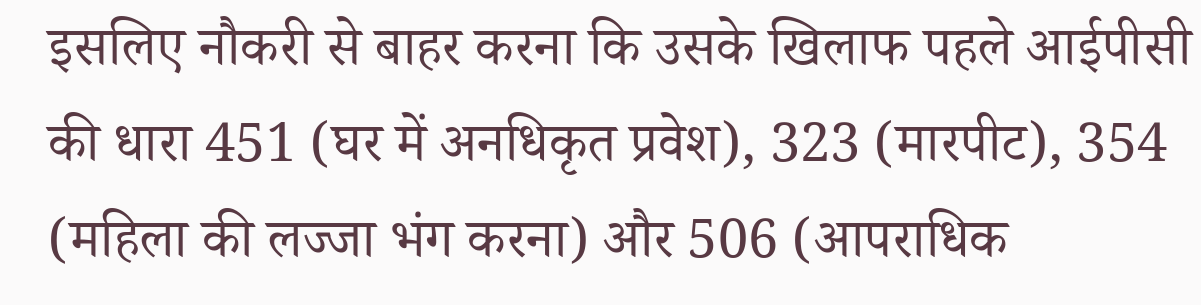इसलिए नौकरी से बाहर करना कि उसके खिलाफ पहले आईपीसी की धारा 451 (घर में अनधिकृत प्रवेश), 323 (मारपीट), 354 (महिला की लज्जा भंग करना) और 506 (आपराधिक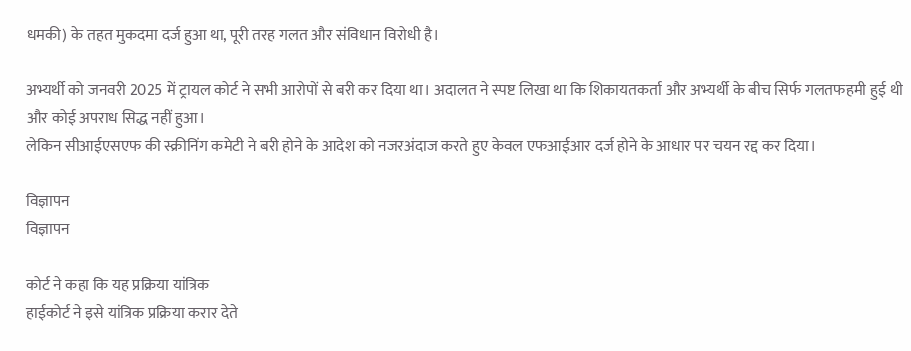धमकी) के तहत मुकदमा दर्ज हुआ था, पूरी तरह गलत और संविधान विरोधी है।

अभ्यर्थी को जनवरी 2025 में ट्रायल कोर्ट ने सभी आरोपों से बरी कर दिया था। अदालत ने स्पष्ट लिखा था कि शिकायतकर्ता और अभ्यर्थी के बीच सिर्फ गलतफहमी हुई थी और कोई अपराध सिद्ध नहीं हुआ।
लेकिन सीआईएसएफ की स्क्रीनिंग कमेटी ने बरी होने के आदेश को नजरअंदाज करते हुए केवल एफआईआर दर्ज होने के आधार पर चयन रद्द कर दिया।

विज्ञापन
विज्ञापन

कोर्ट ने कहा कि यह प्रक्रिया यांत्रिक
हाईकोर्ट ने इसे यांत्रिक प्रक्रिया करार देते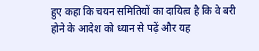हुए कहा कि चयन समितियों का दायित्व है कि वे बरी होने के आदेश को ध्यान से पढ़ें और यह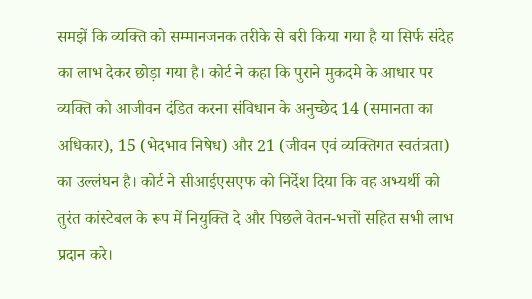समझें कि व्यक्ति को सम्मानजनक तरीके से बरी किया गया है या सिर्फ संदेह का लाभ देकर छोड़ा गया है। कोर्ट ने कहा कि पुराने मुकदमे के आधार पर व्यक्ति को आजीवन दंडित करना संविधान के अनुच्छेद 14 (समानता का अधिकार), 15 (भेदभाव निषेध) और 21 (जीवन एवं व्यक्तिगत स्वतंत्रता) का उल्लंघन है। कोर्ट ने सीआईएसएफ को निर्देश दिया कि वह अभ्यर्थी को तुरंत कांस्टेबल के रूप में नियुक्ति दे और पिछले वेतन-भत्तों सहित सभी लाभ प्रदान करे।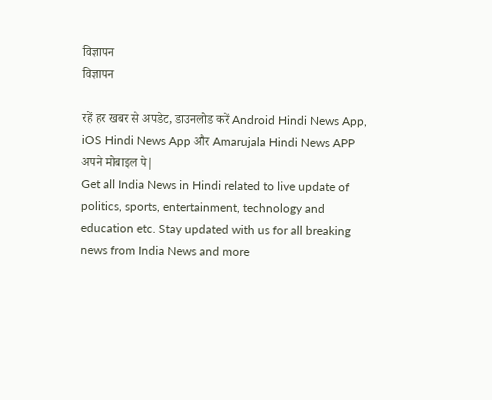विज्ञापन
विज्ञापन

रहें हर खबर से अपडेट, डाउनलोड करें Android Hindi News App, iOS Hindi News App और Amarujala Hindi News APP अपने मोबाइल पे|
Get all India News in Hindi related to live update of politics, sports, entertainment, technology and education etc. Stay updated with us for all breaking news from India News and more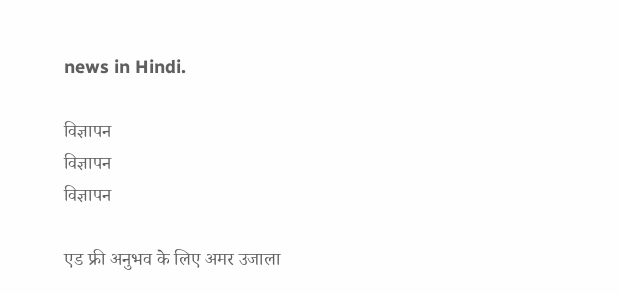news in Hindi.

विज्ञापन
विज्ञापन
विज्ञापन

एड फ्री अनुभव के लिए अमर उजाला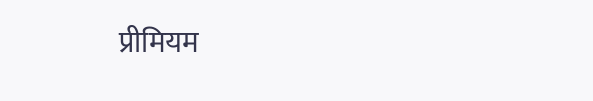प्रीमियम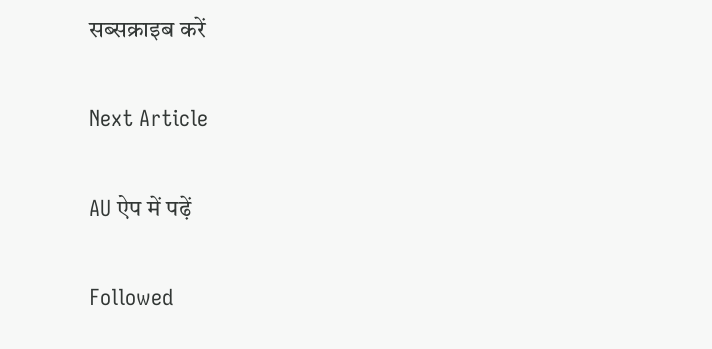सब्सक्राइब करें

Next Article

AU ऐप में पढ़ें

Followed